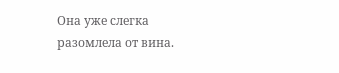Она уже слегка разомлела от вина.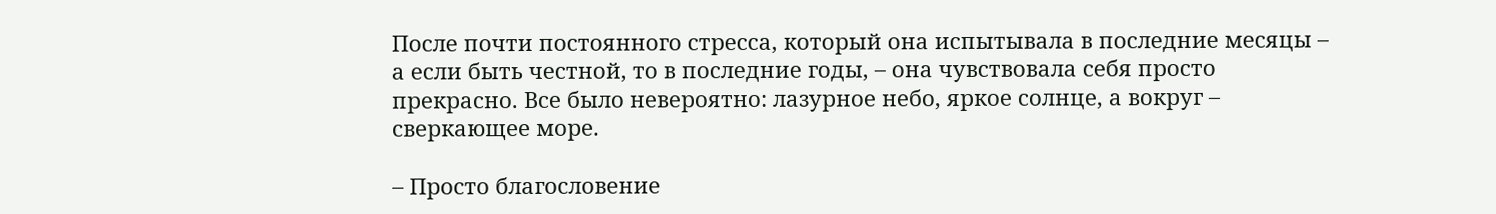После почти постоянного стресса, который она испытывала в последние месяцы – а если быть честной, то в последние годы, – она чувствовала себя просто прекрасно. Все было невероятно: лазурное небо, яркое солнце, а вокруг – сверкающее море.

– Просто благословение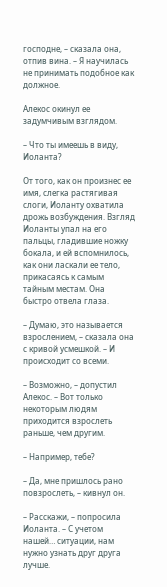господне, – сказала она, отпив вина. – Я научилась не принимать подобное как должное.

Алекос окинул ее задумчивым взглядом.

– Что ты имеешь в виду, Иоланта?

От того, как он произнес ее имя, слегка растягивая слоги, Иоланту охватила дрожь возбуждения. Взгляд Иоланты упал на его пальцы, гладившие ножку бокала, и ей вспомнилось, как они ласкали ее тело, прикасаясь к самым тайным местам. Она быстро отвела глаза.

– Думаю, это называется взрослением, – сказала она с кривой усмешкой. – И происходит со всеми.

– Возможно, – допустил Алекос. – Вот только некоторым людям приходится взрослеть раньше, чем другим.

– Например, тебе?

– Да, мне пришлось рано повзрослеть, – кивнул он.

– Расскажи, – попросила Иоланта. – С учетом нашей… ситуации, нам нужно узнать друг друга лучше.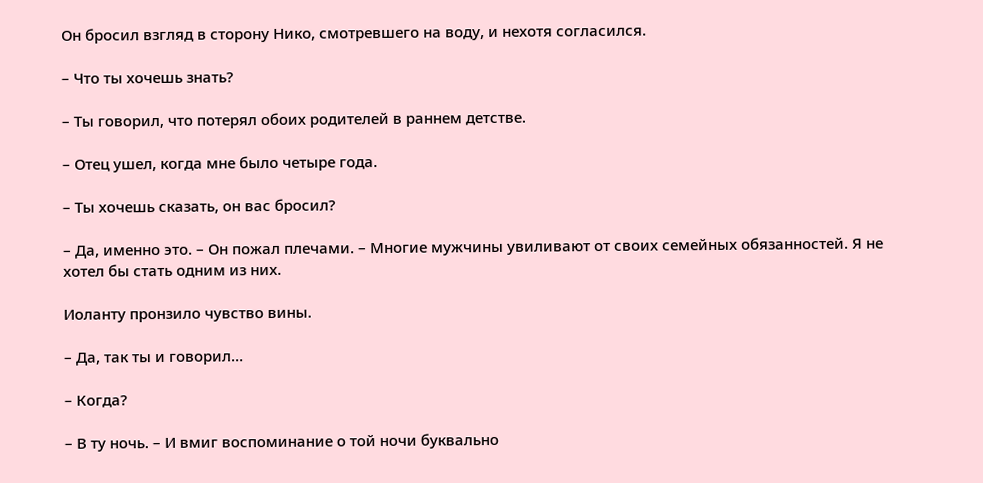Он бросил взгляд в сторону Нико, смотревшего на воду, и нехотя согласился.

– Что ты хочешь знать?

– Ты говорил, что потерял обоих родителей в раннем детстве.

– Отец ушел, когда мне было четыре года.

– Ты хочешь сказать, он вас бросил?

– Да, именно это. – Он пожал плечами. – Многие мужчины увиливают от своих семейных обязанностей. Я не хотел бы стать одним из них.

Иоланту пронзило чувство вины.

– Да, так ты и говорил…

– Когда?

– В ту ночь. – И вмиг воспоминание о той ночи буквально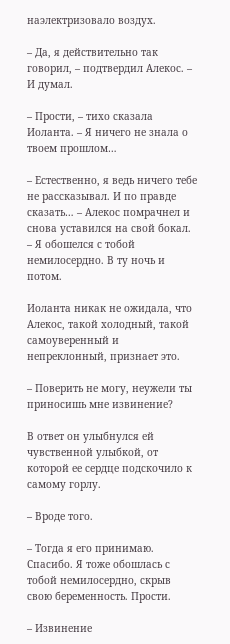наэлектризовало воздух.

– Да, я действительно так говорил, – подтвердил Алекос. – И думал.

– Прости, – тихо сказала Иоланта. – Я ничего не знала о твоем прошлом…

– Естественно, я ведь ничего тебе не рассказывал. И по правде сказать… – Алекос помрачнел и снова уставился на свой бокал. – Я обошелся с тобой немилосердно. В ту ночь и потом.

Иоланта никак не ожидала, что Алекос, такой холодный, такой самоуверенный и непреклонный, признает это.

– Поверить не могу, неужели ты приносишь мне извинение?

В ответ он улыбнулся ей чувственной улыбкой, от которой ее сердце подскочило к самому горлу.

– Вроде того.

– Тогда я его принимаю. Спасибо. Я тоже обошлась с тобой немилосердно, скрыв свою беременность. Прости.

– Извинение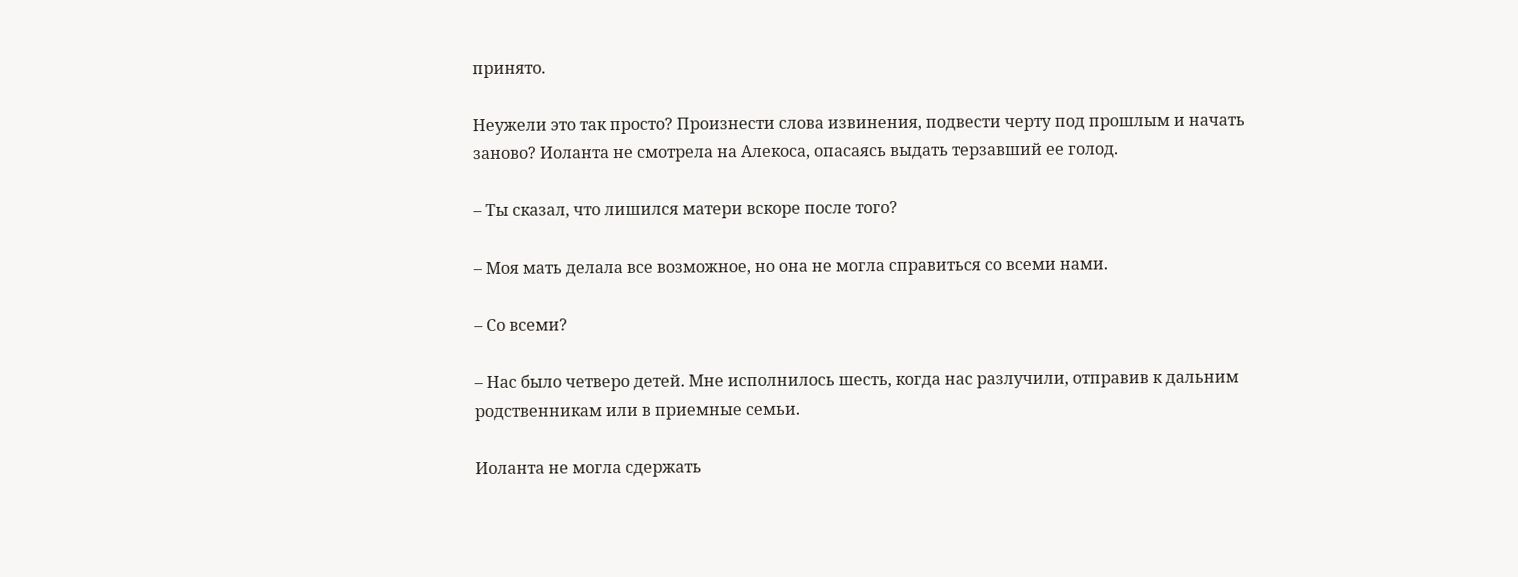принято.

Неужели это так просто? Произнести слова извинения, подвести черту под прошлым и начать заново? Иоланта не смотрела на Алекоса, опасаясь выдать терзавший ее голод.

– Ты сказал, что лишился матери вскоре после того?

– Моя мать делала все возможное, но она не могла справиться со всеми нами.

– Со всеми?

– Нас было четверо детей. Мне исполнилось шесть, когда нас разлучили, отправив к дальним родственникам или в приемные семьи.

Иоланта не могла сдержать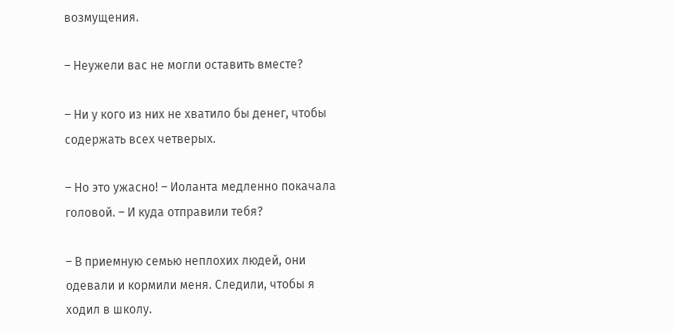возмущения.

– Неужели вас не могли оставить вместе?

– Ни у кого из них не хватило бы денег, чтобы содержать всех четверых.

– Но это ужасно! – Иоланта медленно покачала головой. – И куда отправили тебя?

– В приемную семью неплохих людей, они одевали и кормили меня. Следили, чтобы я ходил в школу.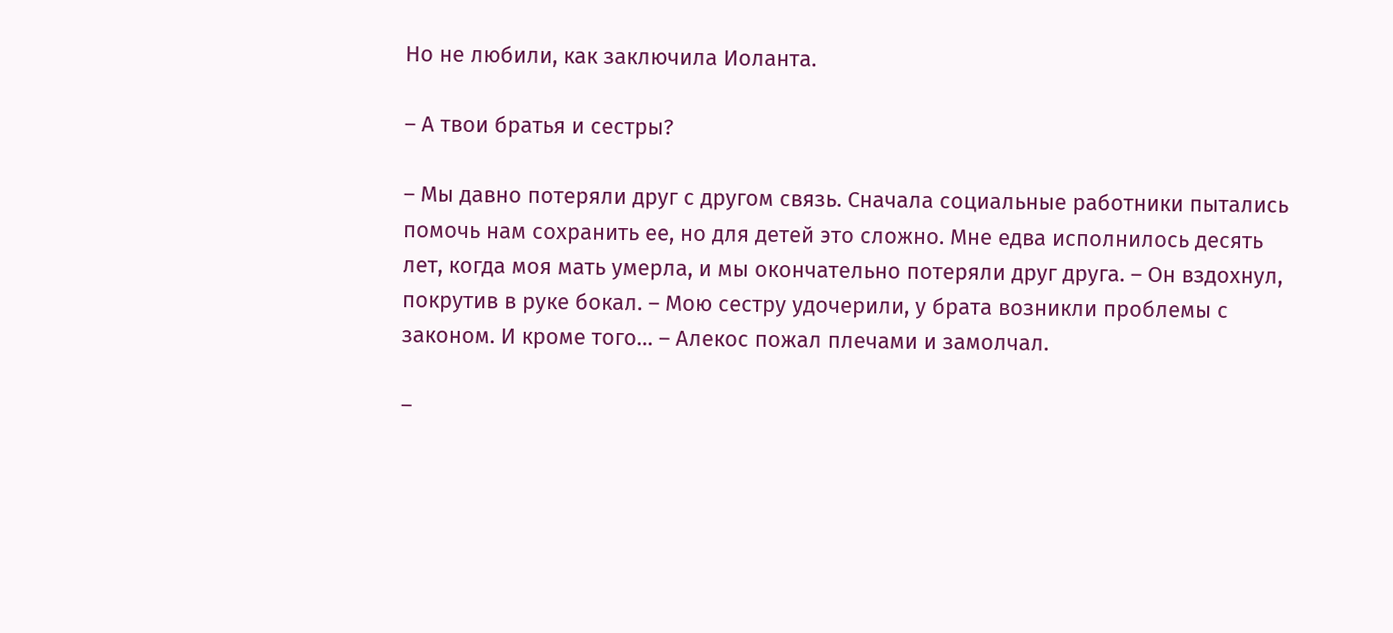Но не любили, как заключила Иоланта.

– А твои братья и сестры?

– Мы давно потеряли друг с другом связь. Сначала социальные работники пытались помочь нам сохранить ее, но для детей это сложно. Мне едва исполнилось десять лет, когда моя мать умерла, и мы окончательно потеряли друг друга. – Он вздохнул, покрутив в руке бокал. – Мою сестру удочерили, у брата возникли проблемы с законом. И кроме того… – Алекос пожал плечами и замолчал.

–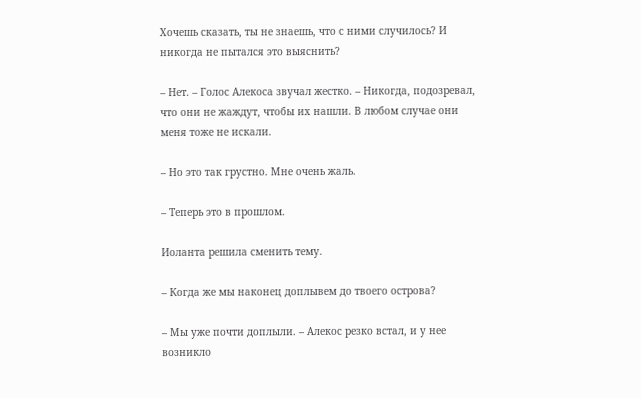Хочешь сказать, ты не знаешь, что с ними случилось? И никогда не пытался это выяснить?

– Нет. – Голос Алекоса звучал жестко. – Никогда, подозревал, что они не жаждут, чтобы их нашли. В любом случае они меня тоже не искали.

– Но это так грустно. Мне очень жаль.

– Теперь это в прошлом.

Иоланта решила сменить тему.

– Когда же мы наконец доплывем до твоего острова?

– Мы уже почти доплыли. – Алекос резко встал, и у нее возникло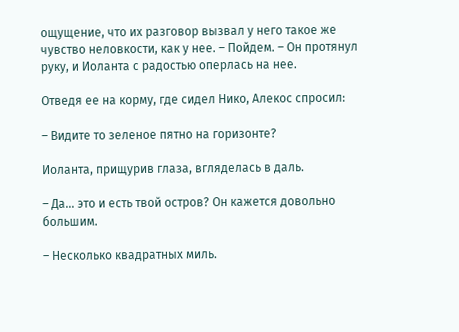ощущение, что их разговор вызвал у него такое же чувство неловкости, как у нее. – Пойдем. – Он протянул руку, и Иоланта с радостью оперлась на нее.

Отведя ее на корму, где сидел Нико, Алекос спросил:

– Видите то зеленое пятно на горизонте?

Иоланта, прищурив глаза, вгляделась в даль.

– Да… это и есть твой остров? Он кажется довольно большим.

– Несколько квадратных миль.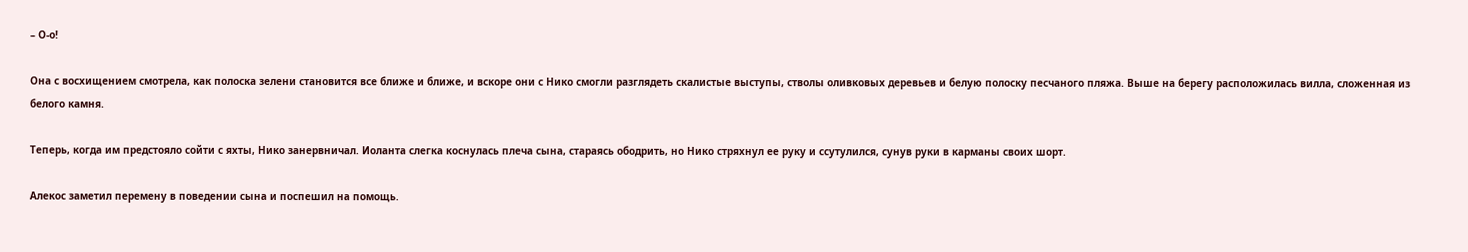– О-о!

Она с восхищением смотрела, как полоска зелени становится все ближе и ближе, и вскоре они с Нико смогли разглядеть скалистые выступы, стволы оливковых деревьев и белую полоску песчаного пляжа. Выше на берегу расположилась вилла, сложенная из белого камня.

Теперь, когда им предстояло сойти с яхты, Нико занервничал. Иоланта слегка коснулась плеча сына, стараясь ободрить, но Нико стряхнул ее руку и ссутулился, сунув руки в карманы своих шорт.

Алекос заметил перемену в поведении сына и поспешил на помощь.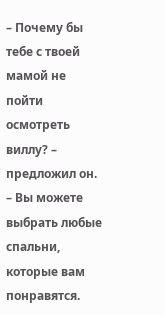– Почему бы тебе с твоей мамой не пойти осмотреть виллу? – предложил он. – Вы можете выбрать любые спальни, которые вам понравятся.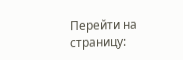Перейти на страницу: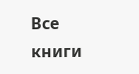Все книги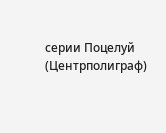серии Поцелуй (Центрполиграф)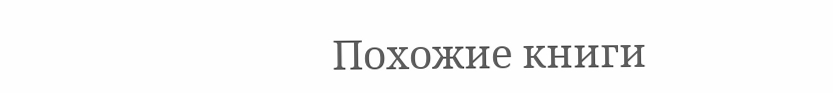Похожие книги